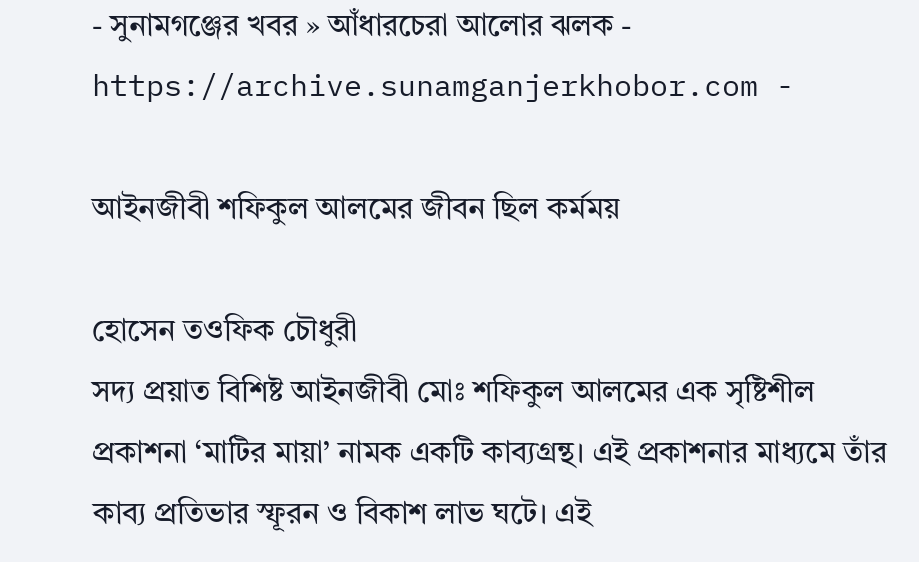- সুনামগঞ্জের খবর » আঁধারচেরা আলোর ঝলক - https://archive.sunamganjerkhobor.com -

আইনজীবী শফিকুল আলমের জীবন ছিল কর্মময়

হোসেন তওফিক চৌধুরী
সদ্য প্রয়াত বিশিষ্ট আইনজীবী মোঃ শফিকুল আলমের এক সৃষ্টিশীল প্রকাশনা ‘মাটির মায়া’ নামক একটি কাব্যগ্রন্থ। এই প্রকাশনার মাধ্যমে তাঁর কাব্য প্রতিভার স্ফূরন ও বিকাশ লাভ ঘটে। এই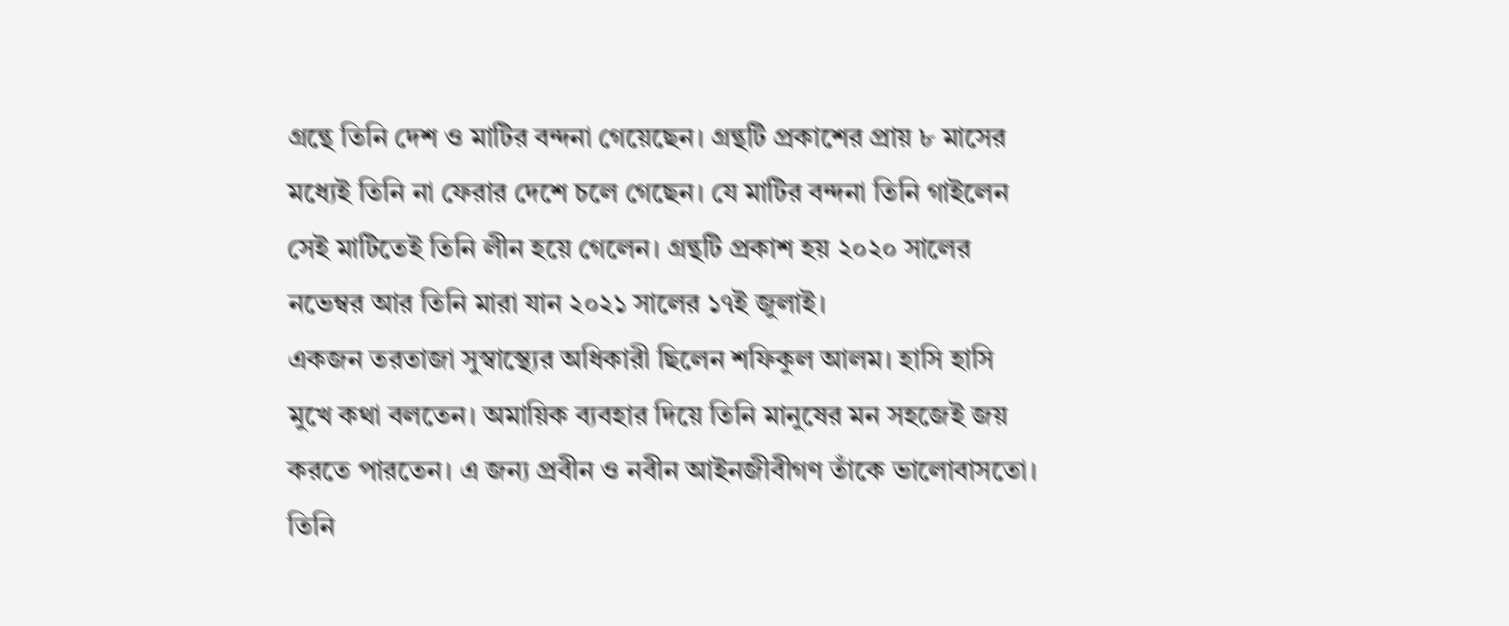গ্রন্থে তিনি দেশ ও মাটির বন্দনা গেয়েছেন। গ্রন্থটি প্রকাশের প্রায় ৮ মাসের মধ্যেই তিনি না ফেরার দেশে চলে গেছেন। যে মাটির বন্দনা তিনি গাইলেন সেই মাটিতেই তিনি লীন হয়ে গেলেন। গ্রন্থটি প্রকাশ হয় ২০২০ সালের নভেম্বর আর তিনি মারা যান ২০২১ সালের ১৭ই জুলাই।
একজন তরতাজা সুস্বাস্থ্যের অধিকারী ছিলেন শফিকুল আলম। হাসি হাসি মুখে কথা বলতেন। অমায়িক ব্যবহার দিয়ে তিনি মানুষের মন সহজেই জয় করতে পারতেন। এ জন্য প্রবীন ও নবীন আইনজীবীগণ তাঁকে ভালোবাসতো। তিনি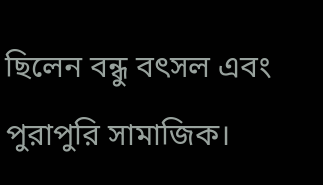ছিলেন বন্ধু বৎসল এবং পুরাপুরি সামাজিক।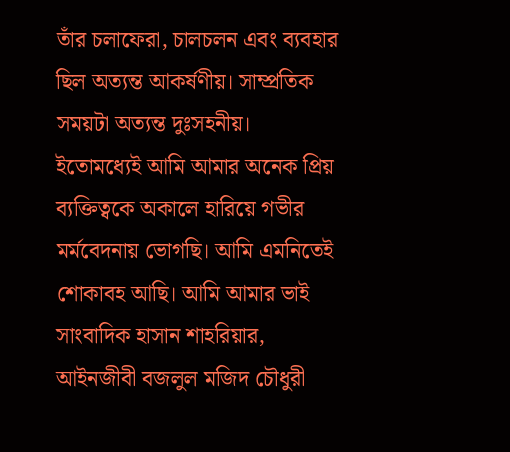তাঁর চলাফেরা, চালচলন এবং ব্যবহার ছিল অত্যন্ত আকর্ষণীয়। সাম্প্রতিক সময়টা অত্যন্ত দুঃসহনীয়। ইতোমধ্যেই আমি আমার অনেক প্রিয় ব্যক্তিত্বকে অকালে হারিয়ে গভীর মর্মবেদনায় ভোগছি। আমি এমনিতেই শোকাবহ আছি। আমি আমার ভাই সাংবাদিক হাসান শাহরিয়ার, আইনজীবী বজলুল মজিদ চৌধুরী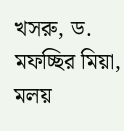খসরু, ড. মফচ্ছির মিয়া, মলয়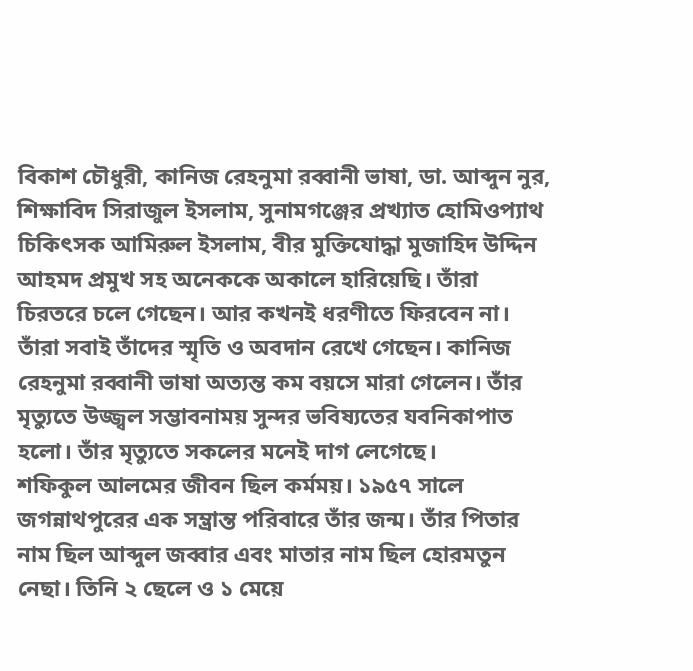বিকাশ চৌধুরী, কানিজ রেহনুমা রব্বানী ভাষা, ডা. আব্দুন নুর, শিক্ষাবিদ সিরাজুল ইসলাম, সুনামগঞ্জের প্রখ্যাত হোমিওপ্যাথ চিকিৎসক আমিরুল ইসলাম, বীর মুক্তিযোদ্ধা মুজাহিদ উদ্দিন আহমদ প্রমুখ সহ অনেককে অকালে হারিয়েছি। তাঁরা চিরতরে চলে গেছেন। আর কখনই ধরণীতে ফিরবেন না। তাঁরা সবাই তাঁদের স্মৃতি ও অবদান রেখে গেছেন। কানিজ রেহনুমা রব্বানী ভাষা অত্যন্ত কম বয়সে মারা গেলেন। তাঁর মৃত্যুতে উজ্জ্বল সম্ভাবনাময় সুন্দর ভবিষ্যতের যবনিকাপাত হলো। তাঁর মৃত্যুতে সকলের মনেই দাগ লেগেছে।
শফিকুল আলমের জীবন ছিল কর্মময়। ১৯৫৭ সালে জগন্নাথপুরের এক সম্ভ্রান্ত পরিবারে তাঁর জন্ম। তাঁর পিতার নাম ছিল আব্দুল জব্বার এবং মাতার নাম ছিল হোরমতুন নেছা। তিনি ২ ছেলে ও ১ মেয়ে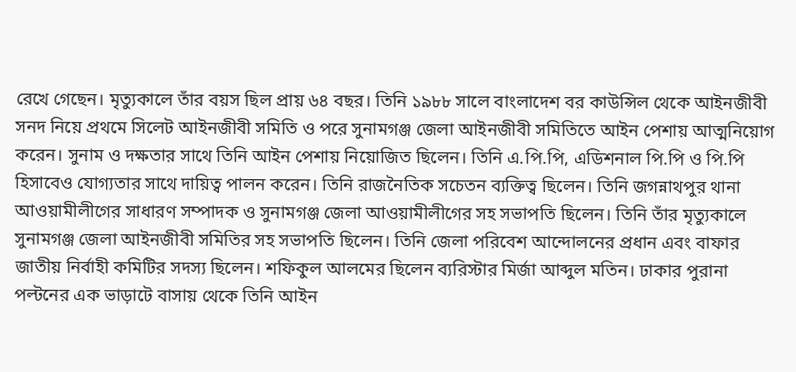রেখে গেছেন। মৃত্যুকালে তাঁর বয়স ছিল প্রায় ৬৪ বছর। তিনি ১৯৮৮ সালে বাংলাদেশ বর কাউন্সিল থেকে আইনজীবী সনদ নিয়ে প্রথমে সিলেট আইনজীবী সমিতি ও পরে সুনামগঞ্জ জেলা আইনজীবী সমিতিতে আইন পেশায় আত্মনিয়োগ করেন। সুনাম ও দক্ষতার সাথে তিনি আইন পেশায় নিয়োজিত ছিলেন। তিনি এ.পি.পি, এডিশনাল পি.পি ও পি.পি হিসাবেও যোগ্যতার সাথে দায়িত্ব পালন করেন। তিনি রাজনৈতিক সচেতন ব্যক্তিত্ব ছিলেন। তিনি জগন্নাথপুর থানা আওয়ামীলীগের সাধারণ সম্পাদক ও সুনামগঞ্জ জেলা আওয়ামীলীগের সহ সভাপতি ছিলেন। তিনি তাঁর মৃত্যুকালে সুনামগঞ্জ জেলা আইনজীবী সমিতির সহ সভাপতি ছিলেন। তিনি জেলা পরিবেশ আন্দোলনের প্রধান এবং বাফার জাতীয় নির্বাহী কমিটির সদস্য ছিলেন। শফিকুল আলমের ছিলেন ব্যরিস্টার মির্জা আব্দুল মতিন। ঢাকার পুরানা পল্টনের এক ভাড়াটে বাসায় থেকে তিনি আইন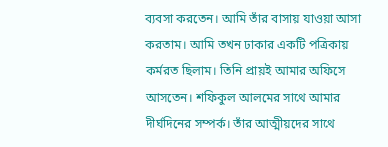ব্যবসা করতেন। আমি তাঁর বাসায় যাওয়া আসা করতাম। আমি তখন ঢাকার একটি পত্রিকায় কর্মরত ছিলাম। তিনি প্রায়ই আমার অফিসে আসতেন। শফিকুল আলমের সাথে আমার দীর্ঘদিনের সম্পর্ক। তাঁর আত্মীয়দের সাথে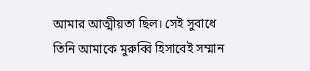আমার আত্মীয়তা ছিল। সেই সুবাধে তিনি আমাকে মুরুব্বি হিসাবেই সম্মান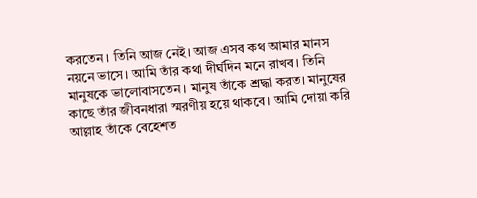করতেন। তিনি আজ নেই। আজ এসব কথ আমার মানস নয়নে ভাসে। আমি তাঁর কথা দীর্ঘদিন মনে রাখব। তিনি মানুষকে ভালোবাসতেন। মানুষ তাঁকে শ্রদ্ধা করত। মানুষের কাছে তাঁর জীবনধারা স্মরণীয় হয়ে থাকবে। আমি দোয়া করি আল্লাহ তাঁকে বেহেশত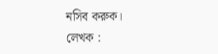নসিব করুক।
লেখক :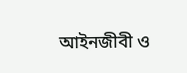আইনজীবী ও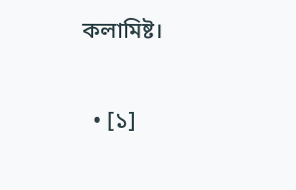কলামিষ্ট।

  • [১]